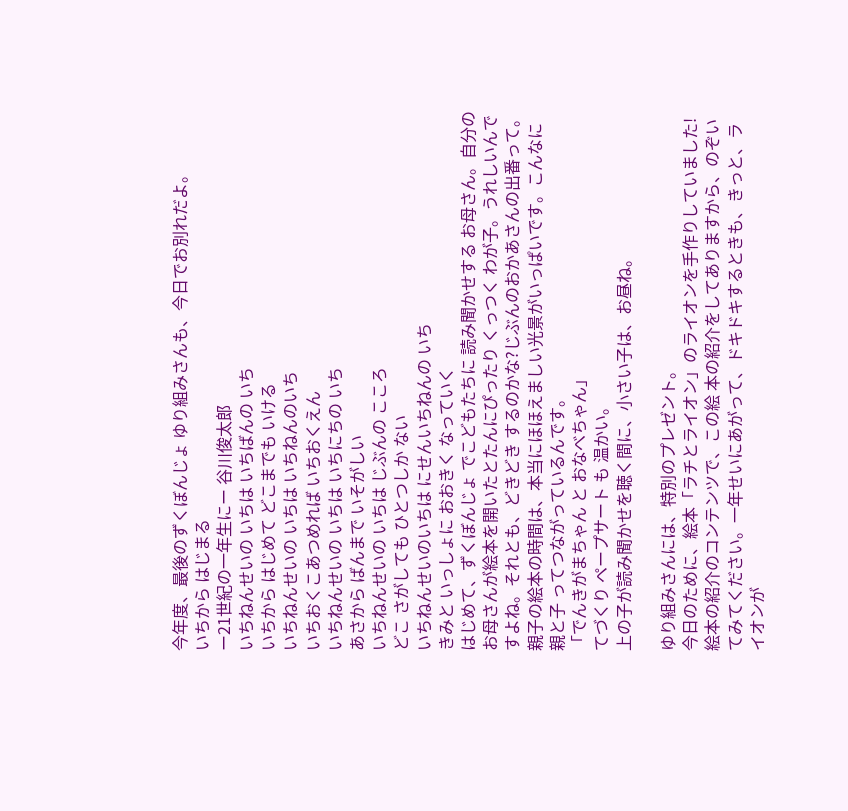今年度、最後のずくぼんじょ ゆり組みさんも、今日でお別れだよ。
いちから はじまる
ー21世紀の一年生にー 谷川俊太郎
いちねんせいの いちは いちばんの いち
いちから はじめて どこまでも いける
いちねんせいの いちは いちねんのいち
いちおくこあつめれば いちおくえん
いちねんせいの いちは いちにちの いち
あさから ばんまで いそがしい
いちねんせいの いちは じぶんの こころ
どこ さがしても ひとつしか ない
いちねんせいのいちは にせんいちねんの いち
きみと いっしょに おおきく なっていく
はじめて、ずくぼんじょ でこどもたちに 読み聞かせする お母さん。自分のお母さんが絵本を開いたとたんにぴったり くっつく わが子。うれしいんですよね。それとも、どきどき するのかな?じぶんのおかあさんの出番って。
親子の絵本の時間は、本当にほほえましい光景がいっぱいです。こんなに親と子 ってつながっているんです。
「でんきがまちゃん と おなべちゃん」
てづくり ペープサート も 温かい。
上の子が読み聞かせを聴く間に、小さい子は、お昼ね。

ゆり組みさんには、特別のプレゼント。
今日のために、絵本「ラチとライオン」のライオンを手作りしていました! 絵本の紹介のコンテンツで、この絵 本の紹介をしてありますから、のぞいてみてください。一年せいにあがって、ドキドキするときも、きっと、ライオンが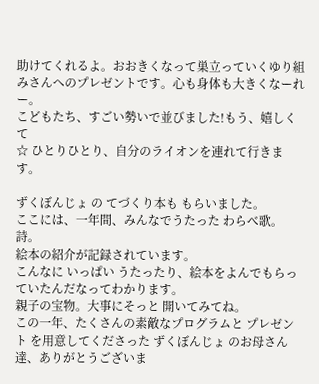助けてくれるよ。おおきくなって巣立っていくゆり組みさんへのプレゼントです。心も身体も大きくなーれー。
こどもたち、すごい勢いで並びました!もう、嬉しくて
☆ ひとりひとり、自分のライオンを連れて行きます。

ずくぼんじょ の てづくり本も もらいました。
ここには、一年間、みんなでうたった わらべ歌。詩。
絵本の紹介が記録されています。
こんなに いっぱい うたったり、絵本をよんでもらっていたんだなってわかります。
親子の宝物。大事にそっと 開いてみてね。
この一年、たくさんの素敵なプログラムと プレゼント を用意してくださった ずくぼんじょ のお母さん達、ありがとうございま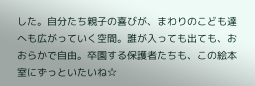した。自分たち親子の喜びが、まわりのこども達へも広がっていく空間。誰が入っても出ても、おおらかで自由。卒園する保護者たちも、この絵本室にずっといたいね☆